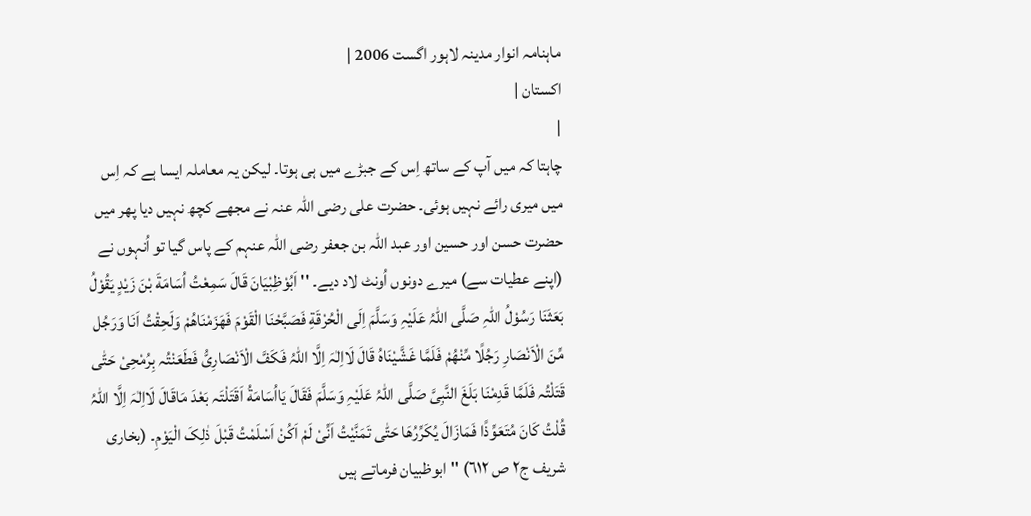ماہنامہ انوار مدینہ لاہور اگست 2006 |
اكستان |
|
چاہتا کہ میں آپ کے ساتھ اِس کے جبڑے میں ہی ہوتا۔ لیکن یہ معاملہ ایسا ہے کہ اِس میں میری رائے نہیں ہوئی۔ حضرت علی رضی اللہ عنہ نے مجھے کچھ نہیں دیا پھر میں حضرت حسن اور حسین اور عبد اللہ بن جعفر رضی اللہ عنہم کے پاس گیا تو اُنہوں نے (اپنے عطیات سے) میرے دونوں اُونٹ لاد دیے۔ '' اَبُوْظِبْیَانَ قَالَ سَمِعْتُ اُسَامَةَ بْنَ زَیْدٍ یَقُوْلُ بَعَثَنَا رَسُوْلُ اللّٰہِ صَلَّی اللّٰہُ عَلَیْہِ وَسَلَّمَ اِلَی الْحُرْقَةِ فَصَبَّحْنَا الْقَوْمَ فَھَزَمْنَاھُمْ وَلَحِقْتُ اَنَا وَرَجُل مِّنَ الْاَنْصَارِ رَجُلًا مِّنْھُمْ فَلَمَّا غَشَّیْنَاہُ قَالَ لَااِلٰہَ اِلَّا اللّٰہُ فَکَفَّ الْاَنْصَارِیُّ فَطَعَنْتُہ بِرُمْحِیْ حَتّٰی قَتَلْتُہ فَلَمَّا قَدِمْنَا بَلَغَ النَّبِیَّ صَلَّی اللّٰہُ عَلَیْہِ وَسَلَّمَ فَقَالَ یَااُسَامَةُ اَقَتَلْتَہ بَعْدَ مَاقَالَ لَااِلٰہَ اِلَّا اللّٰہُ قُلْتُ کَانَ مُتَعَوِّذًا فَمَازَالَ یُکَرِّرُھَا حَتّٰی تَمَنَّیْتُ اَنِّیْ لَمْ اَکُنْ اَسْلَمْتُ قَبْلَ ذٰلِکَ الْیَوْمِ۔ (بخاری شریف ج٢ ص ٦١٢) ''ابوظبیان فرماتے ہیں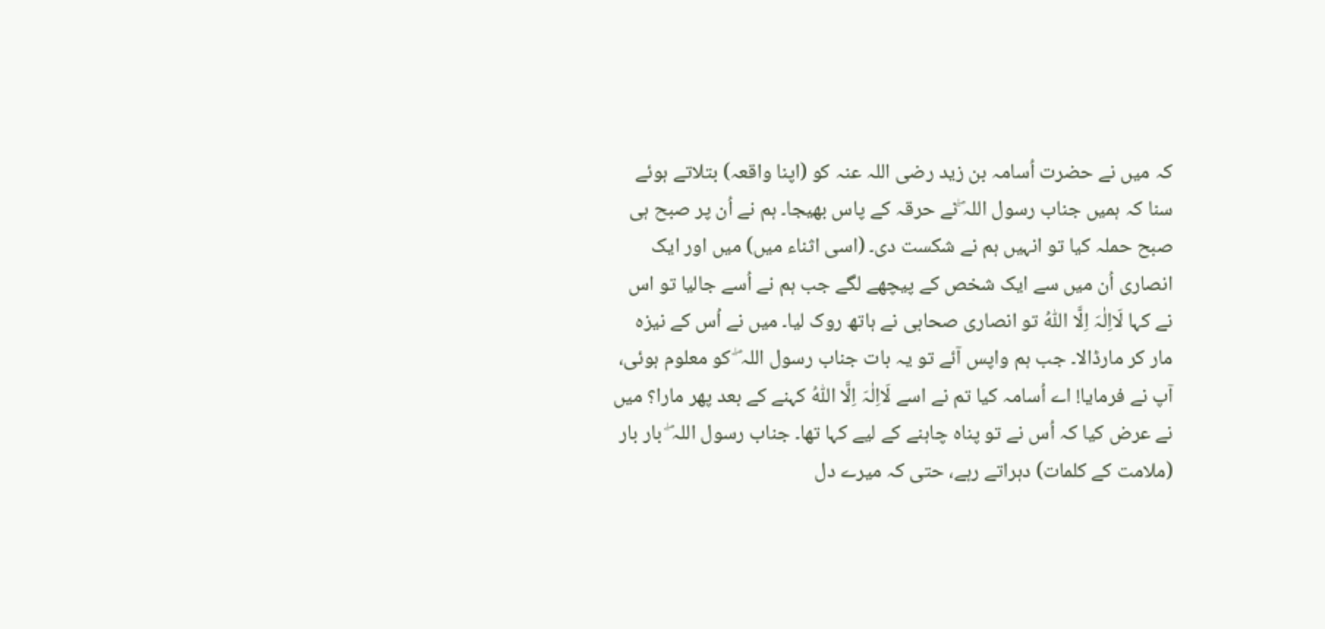کہ میں نے حضرت اُسامہ بن زید رضی اللہ عنہ کو (اپنا واقعہ) بتلاتے ہوئے سنا کہ ہمیں جناب رسول اللہ ۖنے حرقہ کے پاس بھیجا۔ ہم نے اُن پر صبح ہی صبح حملہ کیا تو انہیں ہم نے شکست دی۔ (اسی اثناء میں) میں اور ایک انصاری اُن میں سے ایک شخص کے پیچھے لگے جب ہم نے اُسے جالیا تو اس نے کہا لَااِلٰہَ اِلَّا اللّٰہُ تو انصاری صحابی نے ہاتھ روک لیا۔ میں نے اُس کے نیزہ مار کر مارڈالا۔ جب ہم واپس آئے تو یہ بات جناب رسول اللہ ۖ کو معلوم ہوئی، آپ نے فرمایا! اے اُسامہ کیا تم نے اسے لَااِلٰہَ اِلَّا اللّٰہُ کہنے کے بعد پھر مارا؟ میں نے عرض کیا کہ اُس نے تو پناہ چاہنے کے لیے کہا تھا۔ جناب رسول اللہ ۖ بار بار (ملامت کے کلمات) دہراتے رہے، حتی کہ میرے دل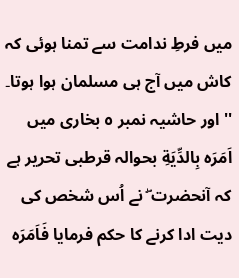میں فرطِ ندامت سے تمنا ہوئی کہ کاش میں آج ہی مسلمان ہوا ہوتا۔ '' اور حاشیہ نمبر ٥ بخاری میں اَمَرَہ بِالدِّیَةِ بحوالہ قرطبی تحریر ہے کہ آنحضرت ۖ نے اُس شخص کی دیت ادا کرنے کا حکم فرمایا فَاَمَرَہ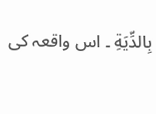بِالدِّیَةِ ۔ اس واقعہ کی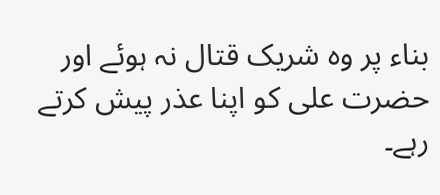بناء پر وہ شریک قتال نہ ہوئے اور حضرت علی کو اپنا عذر پیش کرتے رہے۔